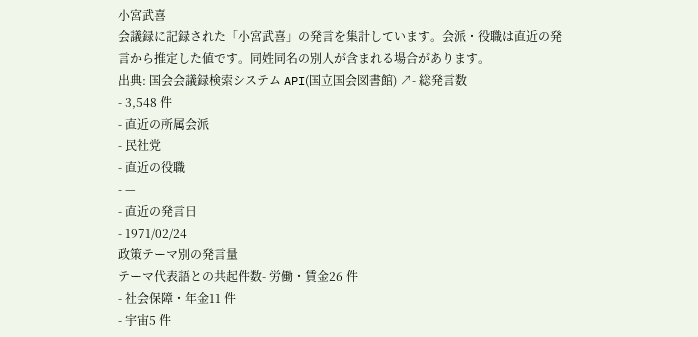小宮武喜
会議録に記録された「小宮武喜」の発言を集計しています。会派・役職は直近の発言から推定した値です。同姓同名の別人が含まれる場合があります。
出典: 国会会議録検索システム API(国立国会図書館) ↗- 総発言数
- 3,548 件
- 直近の所属会派
- 民社党
- 直近の役職
- —
- 直近の発言日
- 1971/02/24
政策テーマ別の発言量
テーマ代表語との共起件数- 労働・賃金26 件
- 社会保障・年金11 件
- 宇宙5 件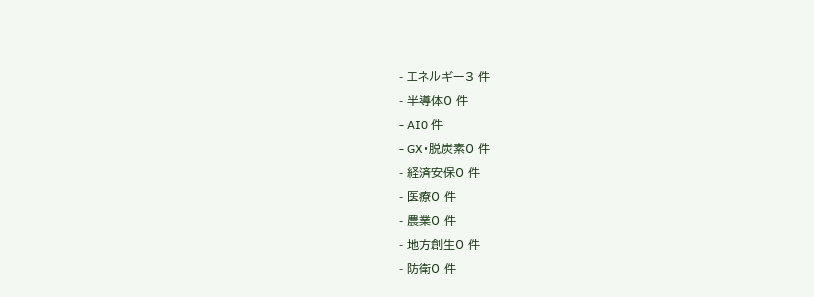- エネルギー3 件
- 半導体0 件
- AI0 件
- GX・脱炭素0 件
- 経済安保0 件
- 医療0 件
- 農業0 件
- 地方創生0 件
- 防衛0 件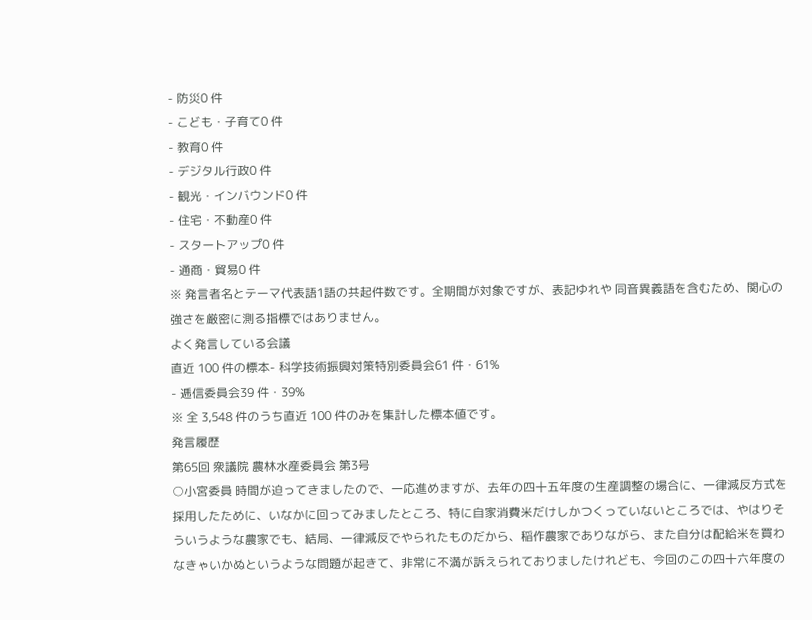- 防災0 件
- こども・子育て0 件
- 教育0 件
- デジタル行政0 件
- 観光・インバウンド0 件
- 住宅・不動産0 件
- スタートアップ0 件
- 通商・貿易0 件
※ 発言者名とテーマ代表語1語の共起件数です。全期間が対象ですが、表記ゆれや 同音異義語を含むため、関心の強さを厳密に測る指標ではありません。
よく発言している会議
直近 100 件の標本- 科学技術振興対策特別委員会61 件・61%
- 逓信委員会39 件・39%
※ 全 3,548 件のうち直近 100 件のみを集計した標本値です。
発言履歴
第65回 衆議院 農林水産委員会 第3号
○小宮委員 時間が迫ってきましたので、一応進めますが、去年の四十五年度の生産調整の場合に、一律減反方式を採用したために、いなかに回ってみましたところ、特に自家消費米だけしかつくっていないところでは、やはりそういうような農家でも、結局、一律減反でやられたものだから、稲作農家でありながら、また自分は配給米を買わなきゃいかぬというような問題が起きて、非常に不満が訴えられておりましたけれども、今回のこの四十六年度の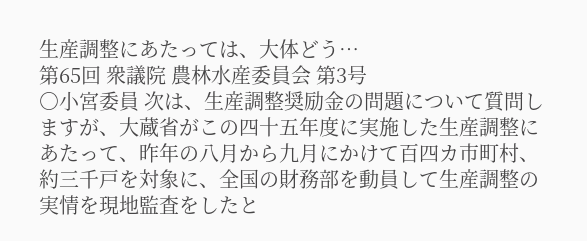生産調整にあたっては、大体どう…
第65回 衆議院 農林水産委員会 第3号
○小宮委員 次は、生産調整奨励金の問題について質問しますが、大蔵省がこの四十五年度に実施した生産調整にあたって、昨年の八月から九月にかけて百四カ市町村、約三千戸を対象に、全国の財務部を動員して生産調整の実情を現地監査をしたと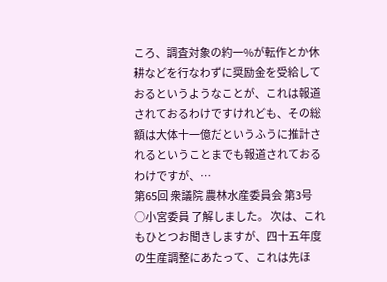ころ、調査対象の約一%が転作とか休耕などを行なわずに奨励金を受給しておるというようなことが、これは報道されておるわけですけれども、その総額は大体十一億だというふうに推計されるということまでも報道されておるわけですが、…
第65回 衆議院 農林水産委員会 第3号
○小宮委員 了解しました。 次は、これもひとつお聞きしますが、四十五年度の生産調整にあたって、これは先ほ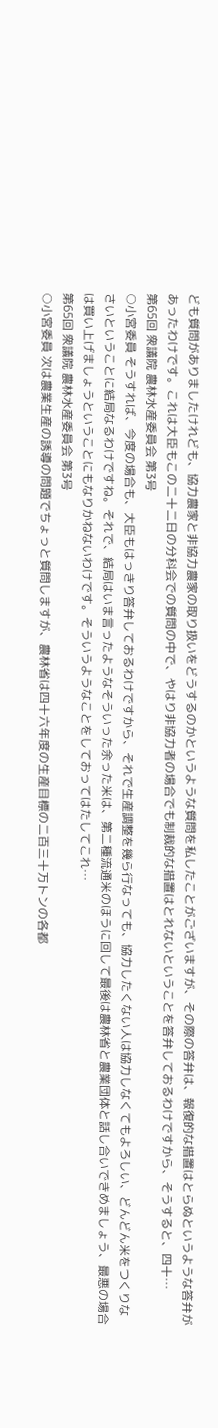ども質問がありましたけれども、協力農家と非協力農家の取り扱いをどうするのかというような質問を私したことがございますが、その際の答弁は、報復的な措置はとらぬというような答弁があったわけです。これは大臣もこの二十二日の分科会での質問の中で、やはり非協力者の場合でも制裁的な措置はとれないということを答弁しておるわけですから、そうすると、四十…
第65回 衆議院 農林水産委員会 第3号
○小宮委員 そうすれば、今度の場合も、大臣もはっきり答弁しておるわけですから、それで生産調整を幾ら行なっても、協力したくない人は協力しなくてもよろしい、どんどん米をつくりなさいということに結局なるわけですね。それで、結局はいま言ったようなそういった余った米は、第二種流通米のほうに回して最後は農林省と農業団体と話し合いできめましょう、最悪の場合は買い上げましょうということにもなりかねないわけです。そういうようなことをしておってはたしてこれ…
第65回 衆議院 農林水産委員会 第3号
○小宮委員 次は農業生産の誘導の問題でちょっと質問しますが、農林省は四十六年度の生産目標の二百三十万トンの各都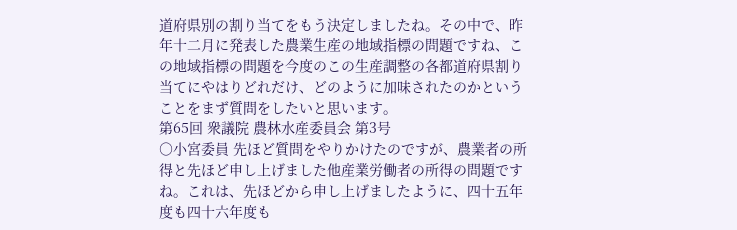道府県別の割り当てをもう決定しましたね。その中で、昨年十二月に発表した農業生産の地域指標の問題ですね、この地域指標の問題を今度のこの生産調整の各都道府県割り当てにやはりどれだけ、どのように加味されたのかということをまず質問をしたいと思います。
第65回 衆議院 農林水産委員会 第3号
○小宮委員 先ほど質問をやりかけたのですが、農業者の所得と先ほど申し上げました他産業労働者の所得の問題ですね。これは、先ほどから申し上げましたように、四十五年度も四十六年度も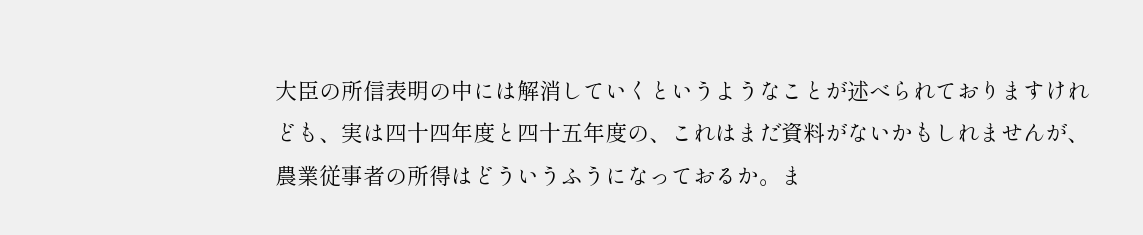大臣の所信表明の中には解消していくというようなことが述べられておりますけれども、実は四十四年度と四十五年度の、これはまだ資料がないかもしれませんが、農業従事者の所得はどういうふうになっておるか。ま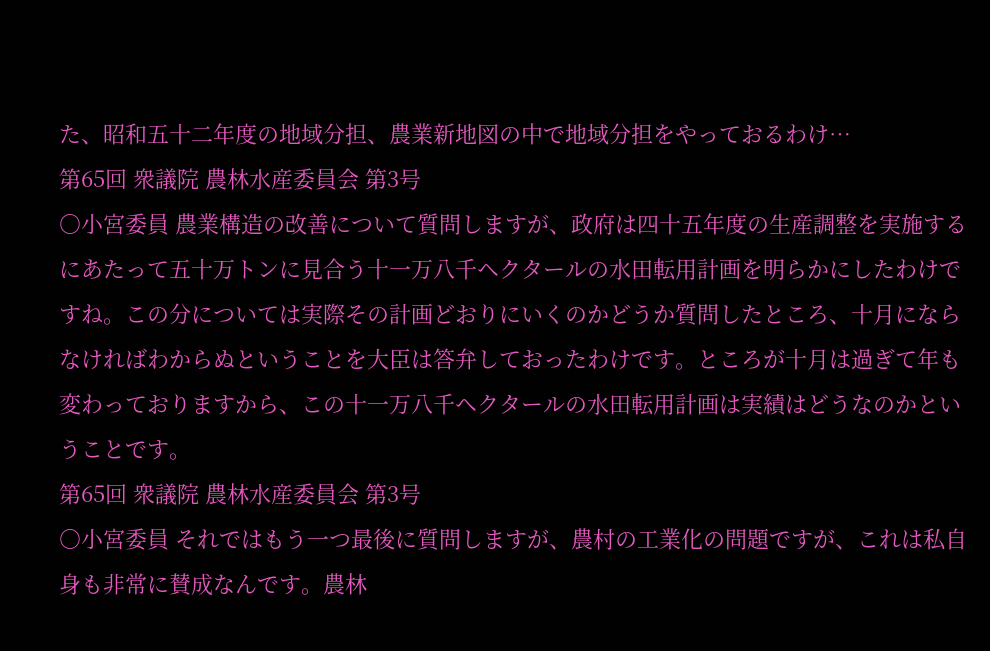た、昭和五十二年度の地域分担、農業新地図の中で地域分担をやっておるわけ…
第65回 衆議院 農林水産委員会 第3号
○小宮委員 農業構造の改善について質問しますが、政府は四十五年度の生産調整を実施するにあたって五十万トンに見合う十一万八千ヘクタールの水田転用計画を明らかにしたわけですね。この分については実際その計画どおりにいくのかどうか質問したところ、十月にならなければわからぬということを大臣は答弁しておったわけです。ところが十月は過ぎて年も変わっておりますから、この十一万八千ヘクタールの水田転用計画は実績はどうなのかということです。
第65回 衆議院 農林水産委員会 第3号
○小宮委員 それではもう一つ最後に質問しますが、農村の工業化の問題ですが、これは私自身も非常に賛成なんです。農林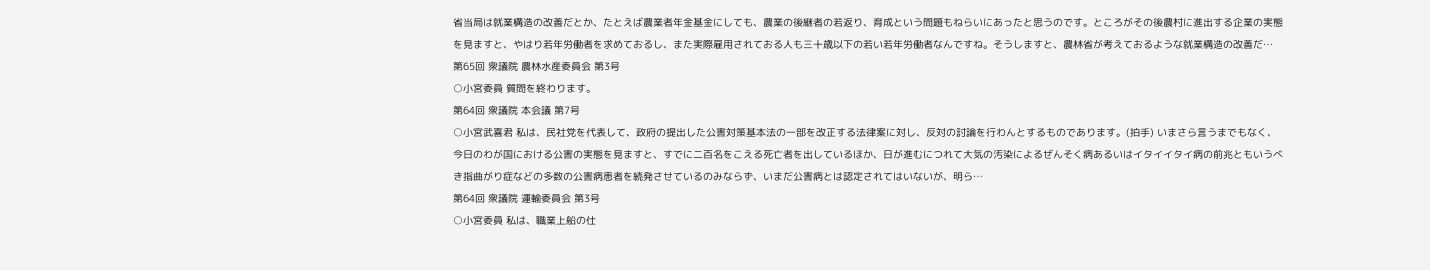省当局は就業構造の改善だとか、たとえば農業者年金基金にしても、農業の後継者の若返り、育成という問題もねらいにあったと思うのです。ところがその後農村に進出する企業の実態を見ますと、やはり若年労働者を求めておるし、また実際雇用されておる人も三十歳以下の若い若年労働者なんですね。そうしますと、農林省が考えておるような就業構造の改善だ…
第65回 衆議院 農林水産委員会 第3号
○小宮委員 質問を終わります。
第64回 衆議院 本会議 第7号
○小宮武喜君 私は、民社党を代表して、政府の提出した公害対策基本法の一部を改正する法律案に対し、反対の討論を行わんとするものであります。(拍手) いまさら言うまでもなく、今日のわが国における公害の実態を見ますと、すでに二百名をこえる死亡者を出しているほか、日が進むにつれて大気の汚染によるぜんそく病あるいはイタイイタイ病の前兆ともいうべき指曲がり症などの多数の公害病患者を続発させているのみならず、いまだ公害病とは認定されてはいないが、明ら…
第64回 衆議院 運輸委員会 第3号
○小宮委員 私は、職業上船の仕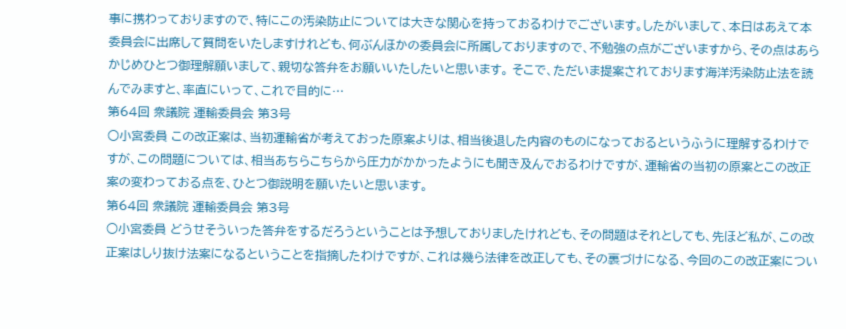事に携わっておりますので、特にこの汚染防止については大きな関心を持っておるわけでございます。したがいまして、本日はあえて本委員会に出席して質問をいたしますけれども、何ぶんほかの委員会に所属しておりますので、不勉強の点がございますから、その点はあらかじめひとつ御理解願いまして、親切な答弁をお願いいたしたいと思います。 そこで、ただいま提案されております海洋汚染防止法を読んでみますと、率直にいって、これで目的に…
第64回 衆議院 運輸委員会 第3号
○小宮委員 この改正案は、当初運輸省が考えておった原案よりは、相当後退した内容のものになっておるというふうに理解するわけですが、この問題については、相当あちらこちらから圧力がかかったようにも聞き及んでおるわけですが、運輸省の当初の原案とこの改正案の変わっておる点を、ひとつ御説明を願いたいと思います。
第64回 衆議院 運輸委員会 第3号
○小宮委員 どうせそういった答弁をするだろうということは予想しておりましたけれども、その問題はそれとしても、先ほど私が、この改正案はしり抜け法案になるということを指摘したわけですが、これは幾ら法律を改正しても、その裏づけになる、今回のこの改正案につい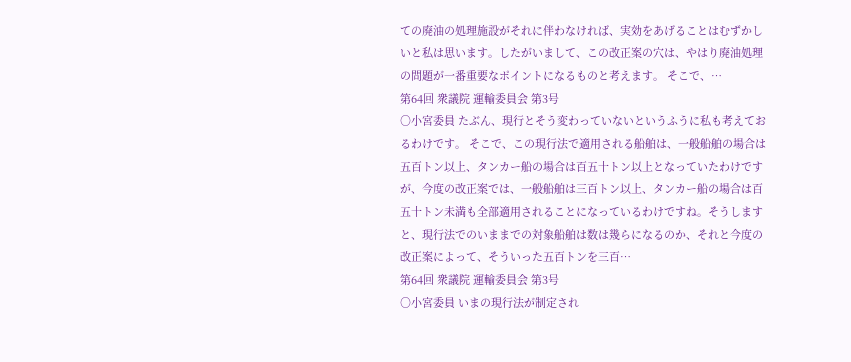ての廃油の処理施設がそれに伴わなければ、実効をあげることはむずかしいと私は思います。したがいまして、この改正案の穴は、やはり廃油処理の問題が一番重要なポイントになるものと考えます。 そこで、…
第64回 衆議院 運輸委員会 第3号
○小宮委員 たぶん、現行とそう変わっていないというふうに私も考えておるわけです。 そこで、この現行法で適用される船舶は、一般船舶の場合は五百トン以上、タンカー船の場合は百五十トン以上となっていたわけですが、今度の改正案では、一般船舶は三百トン以上、タンカー船の場合は百五十トン未満も全部適用されることになっているわけですね。そうしますと、現行法でのいままでの対象船舶は数は幾らになるのか、それと今度の改正案によって、そういった五百トンを三百…
第64回 衆議院 運輸委員会 第3号
○小宮委員 いまの現行法が制定され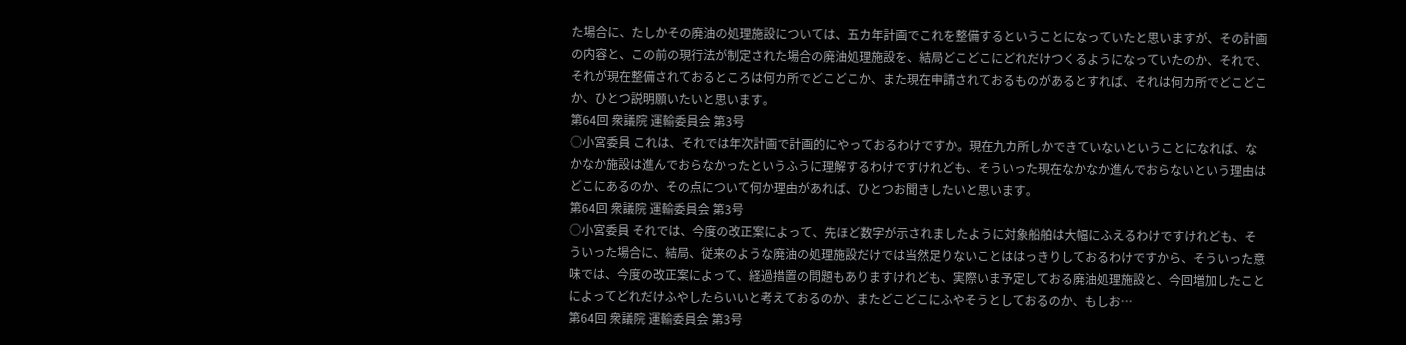た場合に、たしかその廃油の処理施設については、五カ年計画でこれを整備するということになっていたと思いますが、その計画の内容と、この前の現行法が制定された場合の廃油処理施設を、結局どこどこにどれだけつくるようになっていたのか、それで、それが現在整備されておるところは何カ所でどこどこか、また現在申請されておるものがあるとすれば、それは何カ所でどこどこか、ひとつ説明願いたいと思います。
第64回 衆議院 運輸委員会 第3号
○小宮委員 これは、それでは年次計画で計画的にやっておるわけですか。現在九カ所しかできていないということになれば、なかなか施設は進んでおらなかったというふうに理解するわけですけれども、そういった現在なかなか進んでおらないという理由はどこにあるのか、その点について何か理由があれば、ひとつお聞きしたいと思います。
第64回 衆議院 運輸委員会 第3号
○小宮委員 それでは、今度の改正案によって、先ほど数字が示されましたように対象船舶は大幅にふえるわけですけれども、そういった場合に、結局、従来のような廃油の処理施設だけでは当然足りないことははっきりしておるわけですから、そういった意味では、今度の改正案によって、経過措置の問題もありますけれども、実際いま予定しておる廃油処理施設と、今回増加したことによってどれだけふやしたらいいと考えておるのか、またどこどこにふやそうとしておるのか、もしお…
第64回 衆議院 運輸委員会 第3号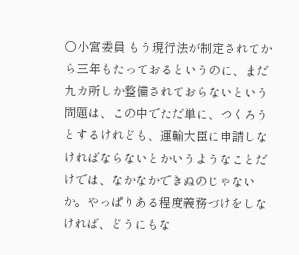○小宮委員 もう現行法が制定されてから三年もたっておるというのに、まだ九カ所しか整備されておらないという問題は、この中でただ単に、つくろうとするけれども、運輸大臣に申請しなければならないとかいうようなことだけでは、なかなかできぬのじゃないか。やっぱりある程度義務づけをしなければ、どうにもな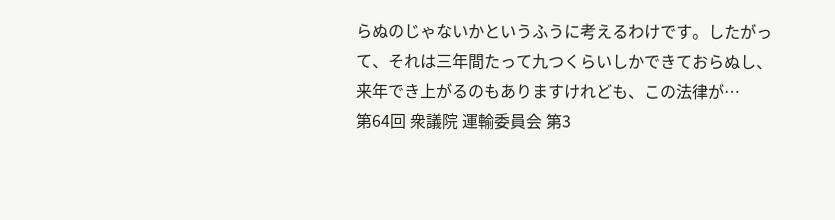らぬのじゃないかというふうに考えるわけです。したがって、それは三年間たって九つくらいしかできておらぬし、来年でき上がるのもありますけれども、この法律が…
第64回 衆議院 運輸委員会 第3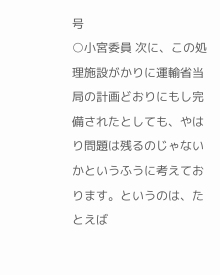号
○小宮委員 次に、この処理施設がかりに運輸省当局の計画どおりにもし完備されたとしても、やはり問題は残るのじゃないかというふうに考えております。というのは、たとえば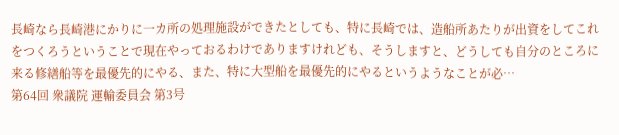長崎なら長崎港にかりに一カ所の処理施設ができたとしても、特に長崎では、造船所あたりが出資をしてこれをつくろうということで現在やっておるわけでありますけれども、そうしますと、どうしても自分のところに来る修繕船等を最優先的にやる、また、特に大型船を最優先的にやるというようなことが必…
第64回 衆議院 運輸委員会 第3号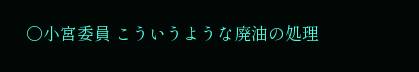○小宮委員 こういうような廃油の処理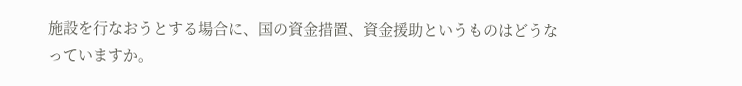施設を行なおうとする場合に、国の資金措置、資金援助というものはどうなっていますか。